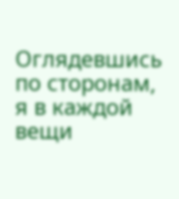Оглядевшись по сторонам, я в каждой вещи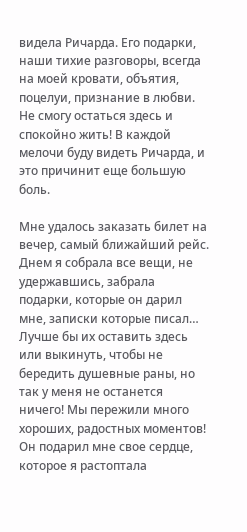видела Ричарда. Его подарки, наши тихие разговоры, всегда на моей кровати, объятия, поцелуи, признание в любви. Не смогу остаться здесь и спокойно жить! В каждой мелочи буду видеть Ричарда, и это причинит еще большую боль.

Мне удалось заказать билет на вечер, самый ближайший рейс. Днем я собрала все вещи, не удержавшись, забрала подарки, которые он дарил мне, записки которые писал… Лучше бы их оставить здесь или выкинуть, чтобы не бередить душевные раны, но так у меня не останется ничего! Мы пережили много хороших, радостных моментов! Он подарил мне свое сердце, которое я растоптала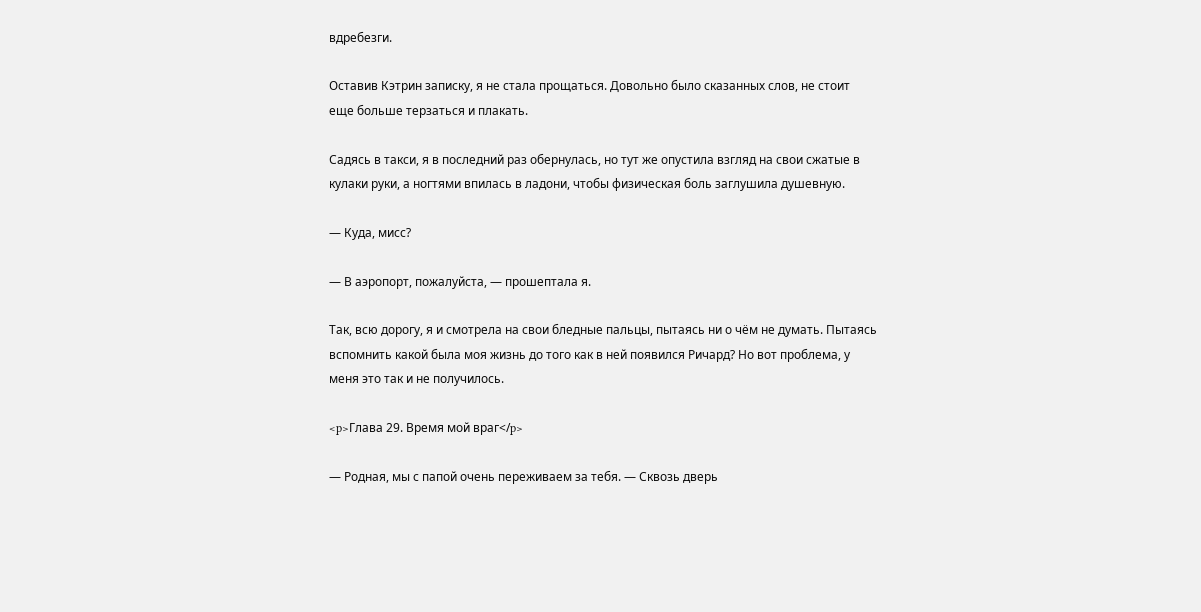вдребезги.

Оставив Кэтрин записку, я не стала прощаться. Довольно было сказанных слов, не стоит еще больше терзаться и плакать.

Садясь в такси, я в последний раз обернулась, но тут же опустила взгляд на свои сжатые в кулаки руки, а ногтями впилась в ладони, чтобы физическая боль заглушила душевную.

— Куда, мисс?

— В аэропорт, пожалуйста, — прошептала я.

Так, всю дорогу, я и смотрела на свои бледные пальцы, пытаясь ни о чём не думать. Пытаясь вспомнить какой была моя жизнь до того как в ней появился Ричард? Но вот проблема, у меня это так и не получилось.

<p>Глава 29. Время мой враг</p>

— Родная, мы с папой очень переживаем за тебя. — Сквозь дверь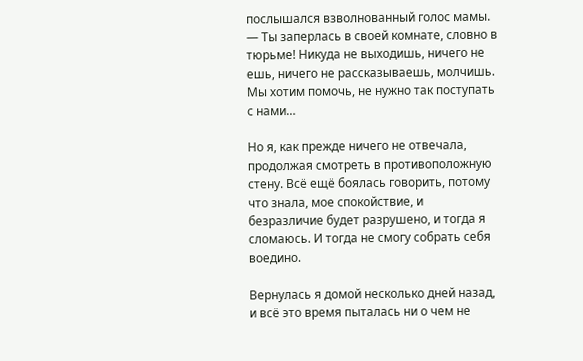послышался взволнованный голос мамы. — Ты заперлась в своей комнате, словно в тюрьме! Никуда не выходишь, ничего не ешь, ничего не рассказываешь, молчишь. Мы хотим помочь, не нужно так поступать с нами…

Но я, как прежде ничего не отвечала, продолжая смотреть в противоположную стену. Всё ещё боялась говорить, потому что знала, мое спокойствие, и безразличие будет разрушено, и тогда я сломаюсь. И тогда не смогу собрать себя воедино.

Вернулась я домой несколько дней назад, и всё это время пыталась ни о чем не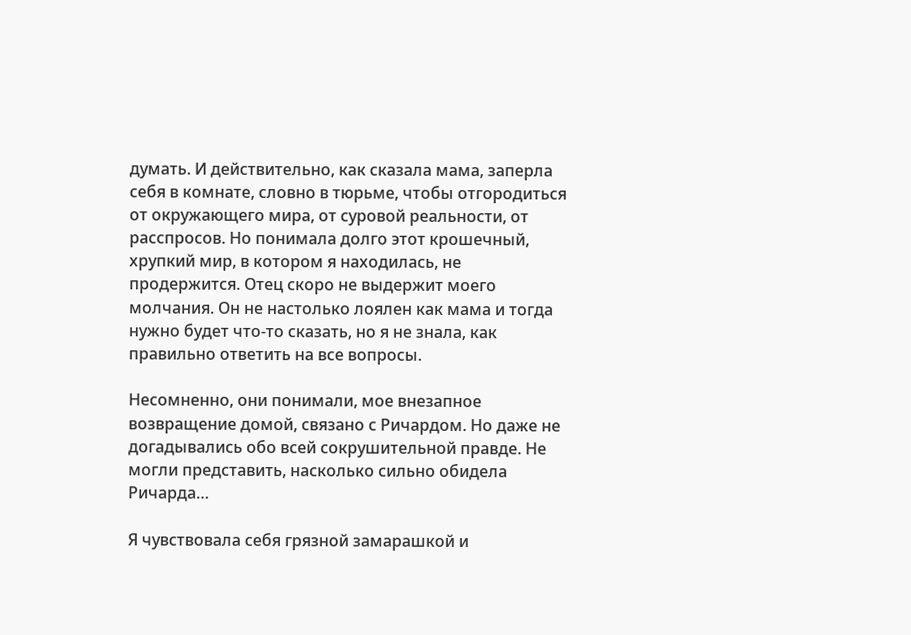думать. И действительно, как сказала мама, заперла себя в комнате, словно в тюрьме, чтобы отгородиться от окружающего мира, от суровой реальности, от расспросов. Но понимала долго этот крошечный, хрупкий мир, в котором я находилась, не продержится. Отец скоро не выдержит моего молчания. Он не настолько лоялен как мама и тогда нужно будет что-то сказать, но я не знала, как правильно ответить на все вопросы.

Несомненно, они понимали, мое внезапное возвращение домой, связано с Ричардом. Но даже не догадывались обо всей сокрушительной правде. Не могли представить, насколько сильно обидела Ричарда…

Я чувствовала себя грязной замарашкой и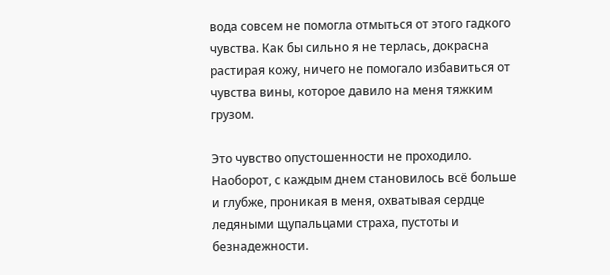вода совсем не помогла отмыться от этого гадкого чувства. Как бы сильно я не терлась, докрасна растирая кожу, ничего не помогало избавиться от чувства вины, которое давило на меня тяжким грузом.

Это чувство опустошенности не проходило. Наоборот, с каждым днем становилось всё больше и глубже, проникая в меня, охватывая сердце ледяными щупальцами страха, пустоты и безнадежности.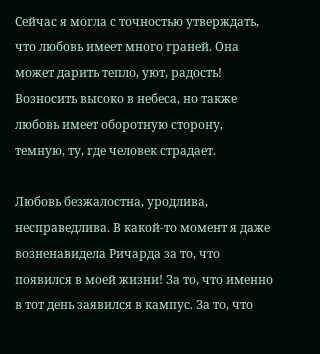Сейчас я могла с точностью утверждать, что любовь имеет много граней. Она может дарить тепло, уют, радость! Возносить высоко в небеса, но также любовь имеет оборотную сторону, темную, ту, где человек страдает.

Любовь безжалостна, уродлива, несправедлива. В какой-то момент я даже возненавидела Ричарда за то, что появился в моей жизни! За то, что именно в тот день заявился в кампус. За то, что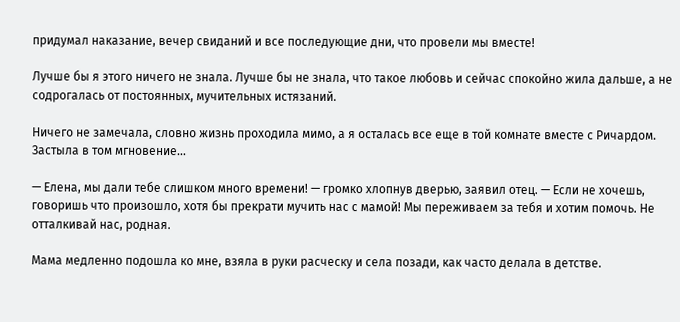придумал наказание, вечер свиданий и все последующие дни, что провели мы вместе!

Лучше бы я этого ничего не знала. Лучше бы не знала, что такое любовь и сейчас спокойно жила дальше, а не содрогалась от постоянных, мучительных истязаний.

Ничего не замечала, словно жизнь проходила мимо, а я осталась все еще в той комнате вместе с Ричардом. Застыла в том мгновение…

— Елена, мы дали тебе слишком много времени! — громко хлопнув дверью, заявил отец. — Если не хочешь, говоришь что произошло, хотя бы прекрати мучить нас с мамой! Мы переживаем за тебя и хотим помочь. Не отталкивай нас, родная.

Мама медленно подошла ко мне, взяла в руки расческу и села позади, как часто делала в детстве.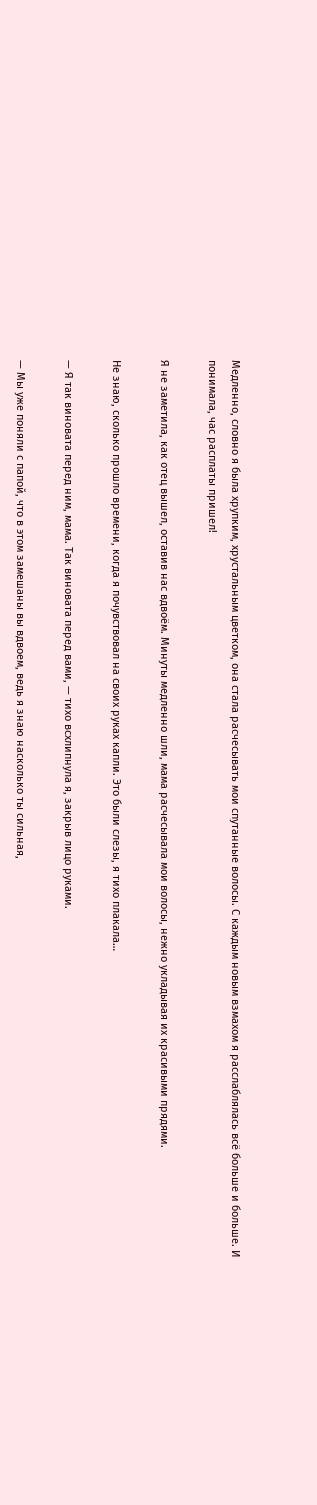Медленно, словно я была хрупким, хрустальным цветком, она стала расчесывать мои спутанные волосы. С каждым новым взмахом я расслаблялась всё больше и больше. И понимала, час расплаты пришел!

Я не заметила, как отец вышел, оставив нас вдвоём. Минуты медленно шли, мама расчесывала мои волосы, нежно укладывая их красивыми прядями.

Не знаю, сколько прошло времени, когда я почувствовал на своих руках капли. Это были слезы, я тихо плакала…

— Я так виновата перед ним, мама. Так виновата перед вами, — тихо всхлипнула я, закрыв лицо руками.

— Мы уже поняли с папой, что в этом замешаны вы вдвоем, ведь я знаю насколько ты сильная,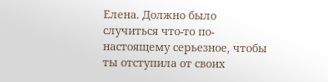Елена. Должно было случиться что-то по-настоящему серьезное, чтобы ты отступила от своих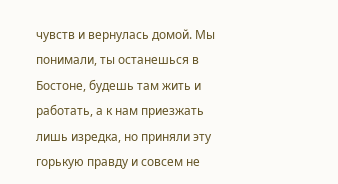чувств и вернулась домой. Мы понимали, ты останешься в Бостоне, будешь там жить и работать, а к нам приезжать лишь изредка, но приняли эту горькую правду и совсем не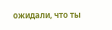ожидали, что ты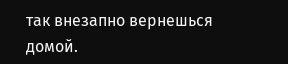так внезапно вернешься домой.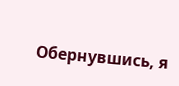Обернувшись, я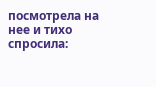посмотрела на нее и тихо спросила: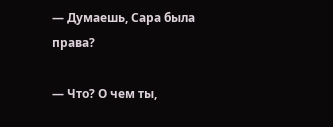— Думаешь, Сара была права?

— Что? О чем ты,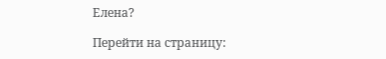Елена?

Перейти на страницу: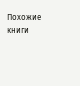Похожие книги